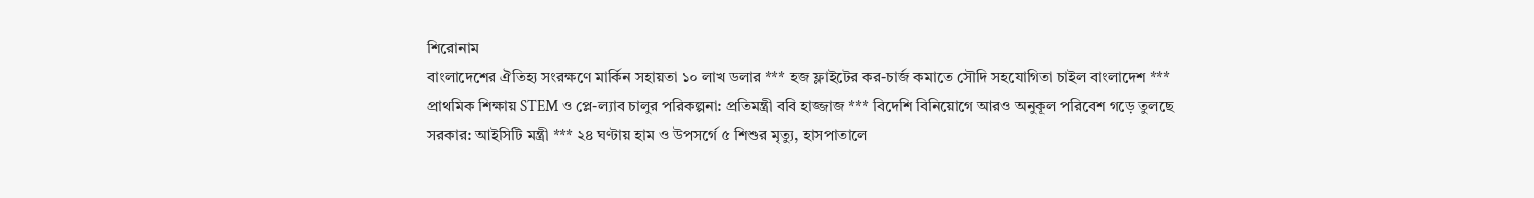শিরোনাম
বাংলাদেশের ঐতিহ্য সংরক্ষণে মার্কিন সহায়তা ১০ লাখ ডলার *** হজ ফ্লাইটের কর-চার্জ কমাতে সৌদি সহযোগিতা চাইল বাংলাদেশ *** প্রাথমিক শিক্ষায় STEM ও প্লে-ল্যাব চালুর পরিকল্পনা: প্রতিমন্ত্রী ববি হাজ্জাজ *** বিদেশি বিনিয়োগে আরও অনুকূল পরিবেশ গড়ে তুলছে সরকার: আইসিটি মন্ত্রী *** ২৪ ঘণ্টায় হাম ও উপসর্গে ৫ শিশুর মৃত্যু, হাসপাতালে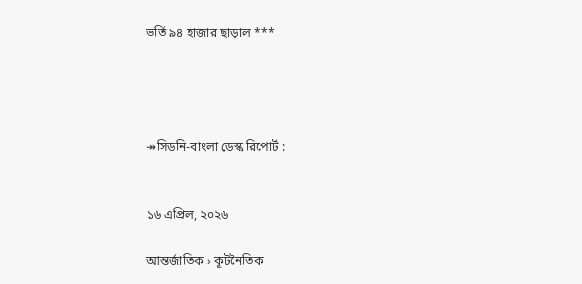ভর্তি ৯৪ হাজার ছাড়াল ***




↠সিডনি-বাংলা ডেস্ক রিপোর্ট :


১৬ এপ্রিল, ২০২৬

আন্তর্জাতিক › কূটনৈতিক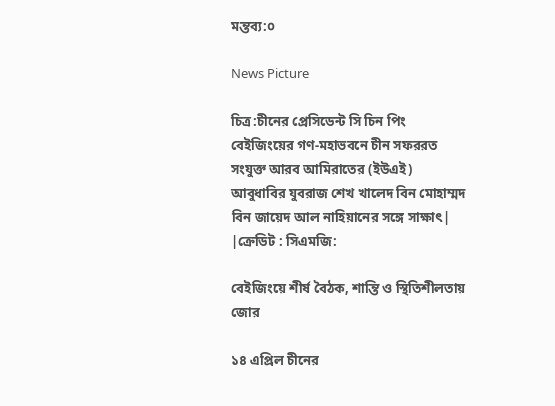মন্তব্য:০

News Picture

চিত্র:চীনের প্রেসিডেন্ট সি চিন পিং বেইজিংয়ের গণ-মহাভবনে চীন সফররত সংযুক্ত আরব আমিরাতের (ইউএই) আবুধাবির যুবরাজ শেখ খালেদ বিন মোহাম্মদ বিন জায়েদ আল নাহিয়ানের সঙ্গে সাক্ষাৎ| |ক্রেডিট : সিএমজি:

বেইজিংয়ে শীর্ষ বৈঠক, শান্তি ও স্থিতিশীলতায় জোর

১৪ এপ্রিল চীনের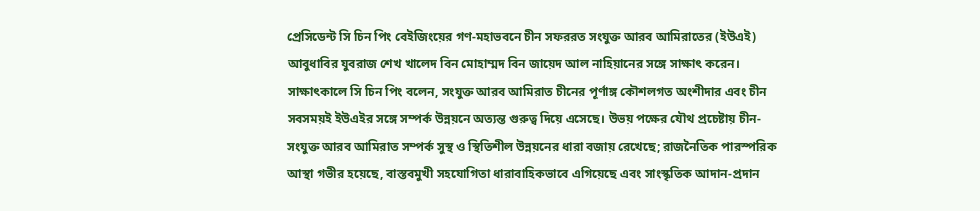প্রেসিডেন্ট সি চিন পিং বেইজিংয়ের গণ-মহাভবনে চীন সফররত সংযুক্ত আরব আমিরাতের (ইউএই) আবুধাবির যুবরাজ শেখ খালেদ বিন মোহাম্মদ বিন জায়েদ আল নাহিয়ানের সঙ্গে সাক্ষাৎ করেন। সাক্ষাৎকালে সি চিন পিং বলেন, সংযুক্ত আরব আমিরাত চীনের পূর্ণাঙ্গ কৌশলগত অংশীদার এবং চীন সবসময়ই ইউএইর সঙ্গে সম্পর্ক উন্নয়নে অত্যন্ত গুরুত্ব দিয়ে এসেছে। উভয় পক্ষের যৌথ প্রচেষ্টায় চীন-সংযুক্ত আরব আমিরাত সম্পর্ক সুস্থ ও স্থিতিশীল উন্নয়নের ধারা বজায় রেখেছে; রাজনৈতিক পারস্পরিক আস্থা গভীর হয়েছে, বাস্তবমুখী সহযোগিতা ধারাবাহিকভাবে এগিয়েছে এবং সাংস্কৃতিক আদান-প্রদান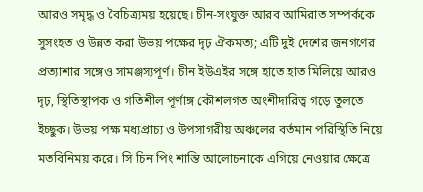আরও সমৃদ্ধ ও বৈচিত্র্যময় হয়েছে। চীন-সংযুক্ত আরব আমিরাত সম্পর্ককে সুসংহত ও উন্নত করা উভয় পক্ষের দৃঢ় ঐকমত্য; এটি দুই দেশের জনগণের প্রত্যাশার সঙ্গেও সামঞ্জস্যপূর্ণ। চীন ইউএইর সঙ্গে হাতে হাত মিলিয়ে আরও দৃঢ়, স্থিতিস্থাপক ও গতিশীল পূর্ণাঙ্গ কৌশলগত অংশীদারিত্ব গড়ে তুলতে ইচ্ছুক। উভয় পক্ষ মধ্যপ্রাচ্য ও উপসাগরীয় অঞ্চলের বর্তমান পরিস্থিতি নিয়ে মতবিনিময় করে। সি চিন পিং শান্তি আলোচনাকে এগিয়ে নেওয়ার ক্ষেত্রে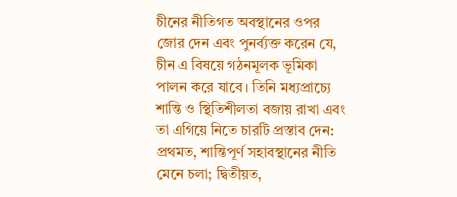চীনের নীতিগত অবস্থানের ওপর জোর দেন এবং পুনর্ব্যক্ত করেন যে, চীন এ বিষয়ে গঠনমূলক ভূমিকা পালন করে যাবে। তিনি মধ্যপ্রাচ্যে শান্তি ও স্থিতিশীলতা বজায় রাখা এবং তা এগিয়ে নিতে চারটি প্রস্তাব দেন: প্রথমত, শান্তিপূর্ণ সহাবস্থানের নীতি মেনে চলা; দ্বিতীয়ত,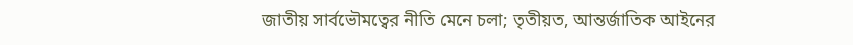জাতীয় সার্বভৌমত্বের নীতি মেনে চলা; তৃতীয়ত, আন্তর্জাতিক আইনের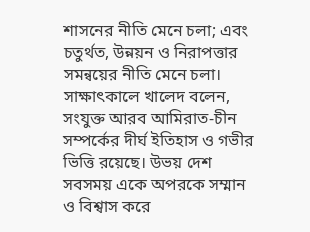শাসনের নীতি মেনে চলা; এবং চতুর্থত, উন্নয়ন ও নিরাপত্তার সমন্বয়ের নীতি মেনে চলা। সাক্ষাৎকালে খালেদ বলেন, সংযুক্ত আরব আমিরাত-চীন সম্পর্কের দীর্ঘ ইতিহাস ও গভীর ভিত্তি রয়েছে। উভয় দেশ সবসময় একে অপরকে সম্মান ও বিশ্বাস করে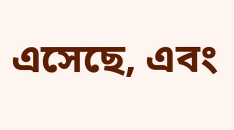এসেছে, এবং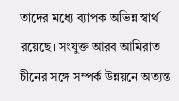তাদের মধ্যে ব্যাপক অভিন্ন স্বার্থ রয়েছে। সংযুক্ত আরব আমিরাত চীনের সঙ্গে সম্পর্ক উন্নয়নে অত্যন্ত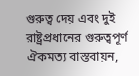গুরুত্ব দেয় এবং দুই রাষ্ট্রপ্রধানের গুরুত্বপূর্ণ ঐকমত্য বাস্তবায়ন,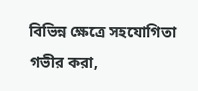বিভিন্ন ক্ষেত্রে সহযোগিতা গভীর করা,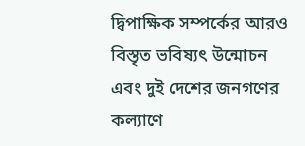দ্বিপাক্ষিক সম্পর্কের আরও বিস্তৃত ভবিষ্যৎ উন্মোচন এবং দুই দেশের জনগণের কল্যাণে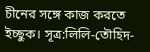চীনের সঙ্গে কাজ করতে ইচ্ছুক। সূত্র:লিলি-তৌহিদ-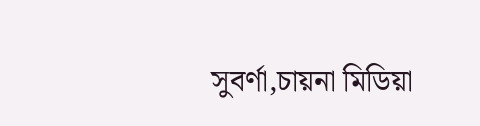সুবর্ণা,চায়না মিডিয়া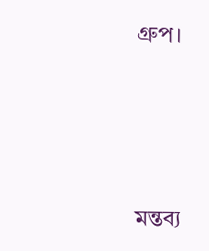গ্রুপ।





মন্তব্য